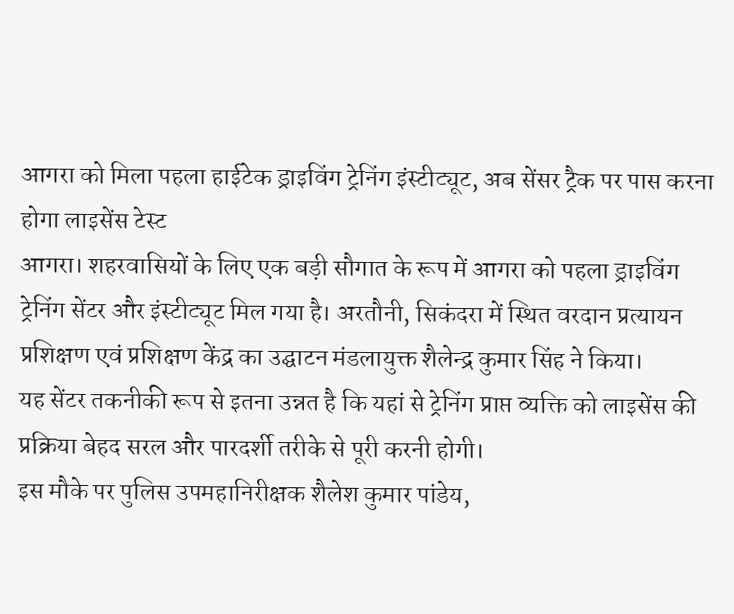आगरा को मिला पहला हाईटेक ड्राइविंग ट्रेनिंग इंस्टीट्यूट, अब सेंसर ट्रैक पर पास करना होगा लाइसेंस टेस्ट
आगरा। शहरवासियों के लिए एक बड़ी सौगात के रूप में आगरा को पहला ड्राइविंग ट्रेनिंग सेंटर और इंस्टीट्यूट मिल गया है। अरतौनी, सिकंदरा में स्थित वरदान प्रत्यायन प्रशिक्षण एवं प्रशिक्षण केंद्र का उद्घाटन मंडलायुक्त शैलेन्द्र कुमार सिंह ने किया।
यह सेंटर तकनीकी रूप से इतना उन्नत है कि यहां से ट्रेनिंग प्राप्त व्यक्ति को लाइसेंस की प्रक्रिया बेहद सरल और पारदर्शी तरीके से पूरी करनी होगी।
इस मौके पर पुलिस उपमहानिरीक्षक शैलेश कुमार पांडेय,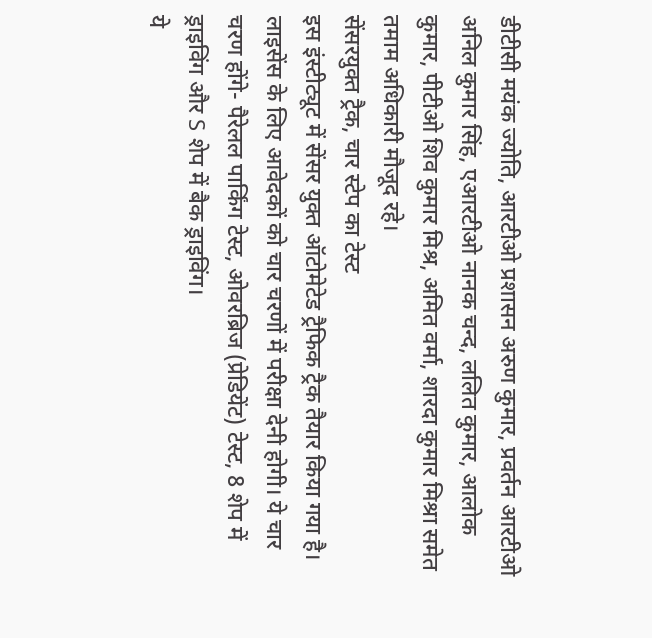डीटीसी मयंक ज्योति, आरटीओ प्रशासन अरुण कुमार, प्रवर्तन आरटीओ अनिल कुमार सिंह, एआरटीओ नानक चन्द, ललित कुमार, आलोक कुमार, पीटीओ शिव कुमार मिश्र, अमित वर्मा, शारदा कुमार मिश्रा समेत तमाम अधिकारी मौजूद रहे।
सेंसरयुक्त ट्रैक, चार स्टेप का टेस्ट
इस इंस्टीट्यूट में सेंसर युक्त ऑटोमेटेड ट्रैफिक ट्रैक तैयार किया गया है। लाइसेंस के लिए आवेदकों को चार चरणों में परीक्षा देनी होगी। ये चार चरण होंगे- पैरेलल पार्किंग टेस्ट, ओवरब्रिज (प्रेडियेंट) टेस्ट, 8 शेप में ड्राइविंग और S शेप में बैक ड्राइविंग।
ये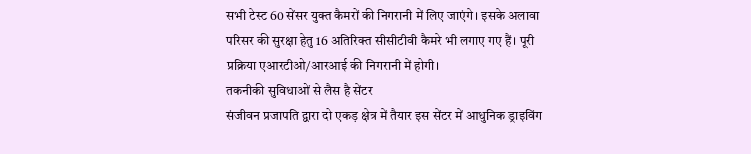सभी टेस्ट 60 सेंसर युक्त कैमरों की निगरानी में लिए जाएंगे। इसके अलावा परिसर की सुरक्षा हेतु 16 अतिरिक्त सीसीटीवी कैमरे भी लगाए गए हैं। पूरी प्रक्रिया एआरटीओ/आरआई की निगरानी में होगी।
तकनीकी सुविधाओं से लैस है सेंटर
संजीवन प्रजापति द्वारा दो एकड़ क्षेत्र में तैयार इस सेंटर में आधुनिक ड्राइविंग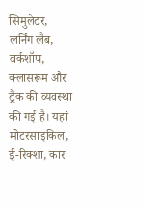सिमुलेटर, लर्निंग लैब, वर्कशॉप, क्लासरूम और ट्रैक की व्यवस्था की गई है। यहां मोटरसाइकिल, ई-रिक्शा, कार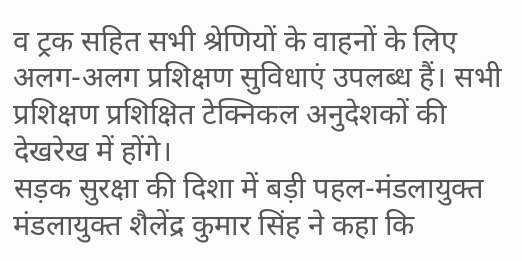व ट्रक सहित सभी श्रेणियों के वाहनों के लिए अलग-अलग प्रशिक्षण सुविधाएं उपलब्ध हैं। सभी प्रशिक्षण प्रशिक्षित टेक्निकल अनुदेशकों की देखरेख में होंगे।
सड़क सुरक्षा की दिशा में बड़ी पहल-मंडलायुक्त
मंडलायुक्त शैलेंद्र कुमार सिंह ने कहा कि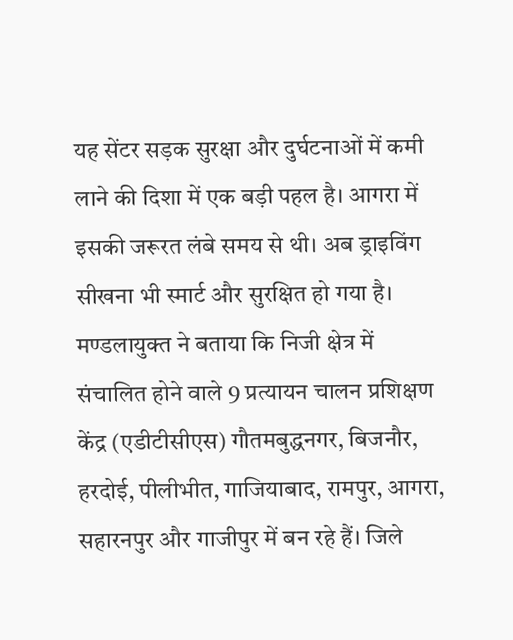यह सेंटर सड़क सुरक्षा और दुर्घटनाओं में कमी लाने की दिशा में एक बड़ी पहल है। आगरा में इसकी जरूरत लंबे समय से थी। अब ड्राइविंग सीखना भी स्मार्ट और सुरक्षित हो गया है।
मण्डलायुक्त ने बताया कि निजी क्षेत्र में संचालित होने वाले 9 प्रत्यायन चालन प्रशिक्षण केंद्र (एडीटीसीएस) गौतमबुद्धनगर, बिजनौर, हरदोई, पीलीभीत, गाजियाबाद, रामपुर, आगरा, सहारनपुर और गाजीपुर में बन रहे हैं। जिले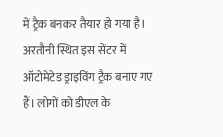में ट्रैक बनकर तैयार हो गया है। अरतौनी स्थित इस सेंटर में ऑटोमेटेड ड्राइविंग ट्रैक बनाए गए हैं। लोगों को डीएल के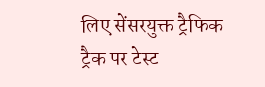लिए सेंसरयुक्त ट्रैफिक ट्रैक पर टेस्ट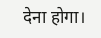देना होगा।